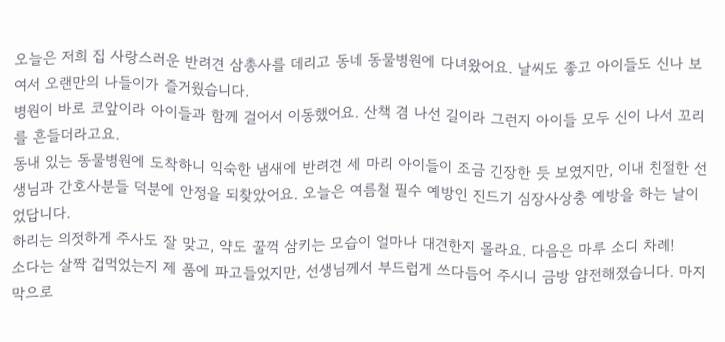오늘은 저희 집 사랑스러운 반려견 삼총사를 데리고 동네 동물병원에 다녀왔어요. 날씨도 좋고 아이들도 신나 보여서 오랜만의 나들이가 즐거웠습니다.
병원이 바로 코앞이라 아이들과 함께 걸어서 이동했어요. 산책 겸 나선 길이라 그런지 아이들 모두 신이 나서 꼬리를 흔들더라고요.
동내 있는 동물병원에 도착하니 익숙한 냄새에 반려견 세 마리 아이들이 조금 긴장한 듯 보였지만, 이내 친절한 선생님과 간호사분들 덕분에 안정을 되찾았어요. 오늘은 여름철 필수 예방인 진드기 심장사상충 예방을 하는 날이었답니다.
하리는 의젓하게 주사도 잘 맞고, 약도 꿀꺽 삼키는 모습이 얼마나 대견한지 몰라요. 다음은 마루 소디 차례!
소다는 살짝 겁먹었는지 제 품에 파고들었지만, 선생님께서 부드럽게 쓰다듬어 주시니 금방 얌전해졌습니다. 마지막으로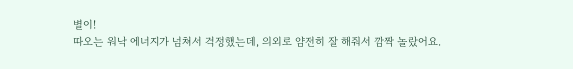별이!
따오는 워낙 에너지가 넘쳐서 걱정했는데, 의외로 얌전히 잘 해줘서 깜짝 놀랐어요.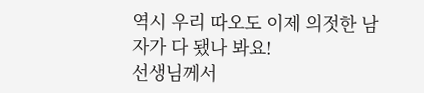역시 우리 따오도 이제 의젓한 남자가 다 됐나 봐요!
선생님께서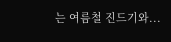는 여름철 진드기와...